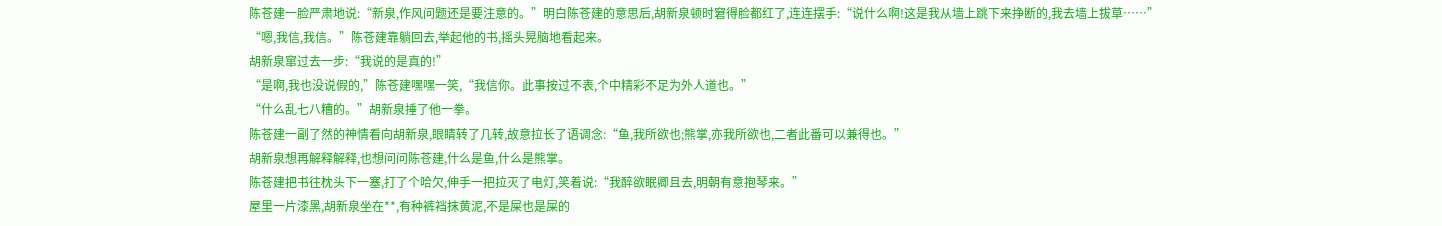陈苍建一脸严肃地说:“新泉,作风问题还是要注意的。”明白陈苍建的意思后,胡新泉顿时窘得脸都红了,连连摆手:“说什么啊!这是我从墙上跳下来挣断的,我去墙上拔草……”
“嗯,我信,我信。”陈苍建靠躺回去,举起他的书,摇头晃脑地看起来。
胡新泉窜过去一步:“我说的是真的!”
“是啊,我也没说假的,”陈苍建嘿嘿一笑,“我信你。此事按过不表,个中精彩不足为外人道也。”
“什么乱七八糟的。”胡新泉捶了他一拳。
陈苍建一副了然的神情看向胡新泉,眼睛转了几转,故意拉长了语调念:“鱼,我所欲也;熊掌,亦我所欲也,二者此番可以兼得也。”
胡新泉想再解释解释,也想问问陈苍建,什么是鱼,什么是熊掌。
陈苍建把书往枕头下一塞,打了个哈欠,伸手一把拉灭了电灯,笑着说:“我醉欲眠卿且去,明朝有意抱琴来。”
屋里一片漆黑,胡新泉坐在**,有种裤裆抹黄泥,不是屎也是屎的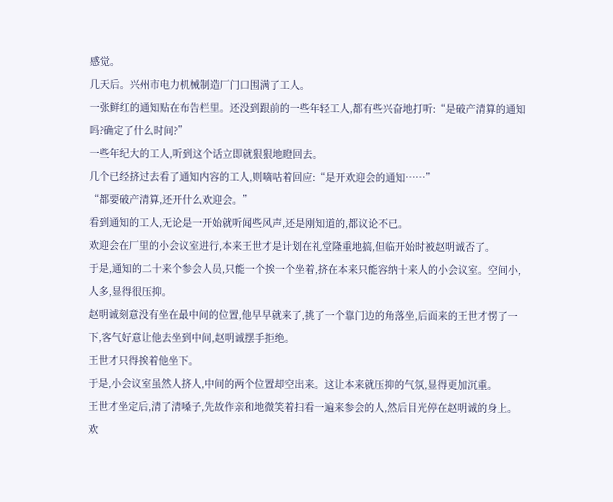感觉。
几天后。兴州市电力机械制造厂门口围满了工人。
一张鲜红的通知贴在布告栏里。还没到跟前的一些年轻工人,都有些兴奋地打听:“是破产清算的通知吗?确定了什么时间?”
一些年纪大的工人,听到这个话立即就狠狠地瞪回去。
几个已经挤过去看了通知内容的工人,则嘀咕着回应:“是开欢迎会的通知……”
“都要破产清算,还开什么欢迎会。”
看到通知的工人,无论是一开始就听闻些风声,还是刚知道的,都议论不已。
欢迎会在厂里的小会议室进行,本来王世才是计划在礼堂隆重地搞,但临开始时被赵明诚否了。
于是,通知的二十来个参会人员,只能一个挨一个坐着,挤在本来只能容纳十来人的小会议室。空间小,人多,显得很压抑。
赵明诚刻意没有坐在最中间的位置,他早早就来了,挑了一个靠门边的角落坐,后面来的王世才愣了一下,客气好意让他去坐到中间,赵明诚摆手拒绝。
王世才只得挨着他坐下。
于是,小会议室虽然人挤人,中间的两个位置却空出来。这让本来就压抑的气氛,显得更加沉重。
王世才坐定后,清了清嗓子,先故作亲和地微笑着扫看一遍来参会的人,然后目光停在赵明诚的身上。
欢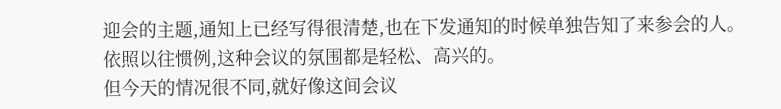迎会的主题,通知上已经写得很清楚,也在下发通知的时候单独告知了来参会的人。
依照以往惯例,这种会议的氛围都是轻松、高兴的。
但今天的情况很不同,就好像这间会议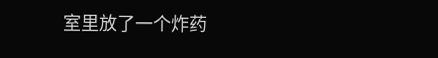室里放了一个炸药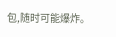包,随时可能爆炸。